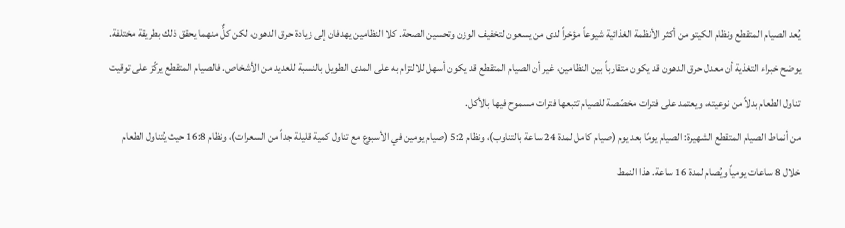يُعد الصيام المتقطع ونظام الكيتو من أكثر الأنظمة الغذائية شيوعاً مؤخراً لدى من يسعون لتخفيف الوزن وتحسين الصحة. كلا النظامين يهدفان إلى زيادة حرق الدهون، لكن كلٌّ منهما يحقق ذلك بطريقة مختلفة.
يوضح خبراء التغذية أن معدل حرق الدهون قد يكون متقارباً بين النظامين، غير أن الصيام المتقطع قد يكون أسهل للالتزام به على المدى الطويل بالنسبة للعديد من الأشخاص. فالصيام المتقطع يركّز على توقيت تناول الطعام بدلاً من نوعيته، ويعتمد على فترات مخصّصة للصيام تتبعها فترات مسموح فيها بالأكل.
من أنماط الصيام المتقطع الشهيرة: الصيام يومًا بعد يوم (صيام كامل لمدة 24 ساعة بالتناوب)، ونظام 5:2 (صيام يومين في الأسبوع مع تناول كمية قليلة جداً من السعرات)، ونظام 16:8 حيث يُتناول الطعام خلال 8 ساعات يومياً ويُصام لمدة 16 ساعة. هذا النمط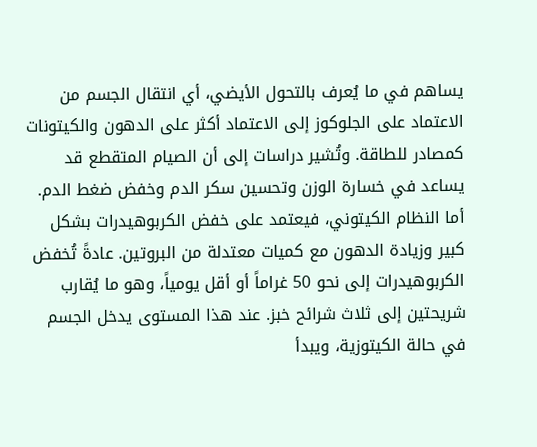يساهم في ما يُعرف بالتحول الأيضي، أي انتقال الجسم من الاعتماد على الجلوكوز إلى الاعتماد أكثر على الدهون والكيتونات كمصادر للطاقة. وتُشير دراسات إلى أن الصيام المتقطع قد يساعد في خسارة الوزن وتحسين سكر الدم وخفض ضغط الدم.
أما النظام الكيتوني، فيعتمد على خفض الكربوهيدرات بشكل كبير وزيادة الدهون مع كميات معتدلة من البروتين. عادةً تُخفض الكربوهيدرات إلى نحو 50 غراماً أو أقل يومياً، وهو ما يُقارب شريحتين إلى ثلاث شرائح خبز. عند هذا المستوى يدخل الجسم في حالة الكيتوزية، ويبدأ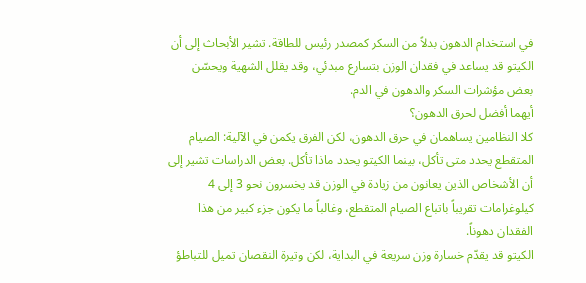في استخدام الدهون بدلاً من السكر كمصدر رئيس للطاقة. تشير الأبحاث إلى أن الكيتو قد يساعد في فقدان الوزن بتسارع مبدئي، وقد يقلل الشهية ويحسّن بعض مؤشرات السكر والدهون في الدم.
أيهما أفضل لحرق الدهون؟
كلا النظامين يساهمان في حرق الدهون، لكن الفرق يكمن في الآلية: الصيام المتقطع يحدد متى تأكل، بينما الكيتو يحدد ماذا تأكل. بعض الدراسات تشير إلى أن الأشخاص الذين يعانون من زيادة في الوزن قد يخسرون نحو 3 إلى 4 كيلوغرامات تقريباً باتباع الصيام المتقطع، وغالباً ما يكون جزء كبير من هذا الفقدان دهوناً.
الكيتو قد يقدّم خسارة وزن سريعة في البداية، لكن وتيرة النقصان تميل للتباطؤ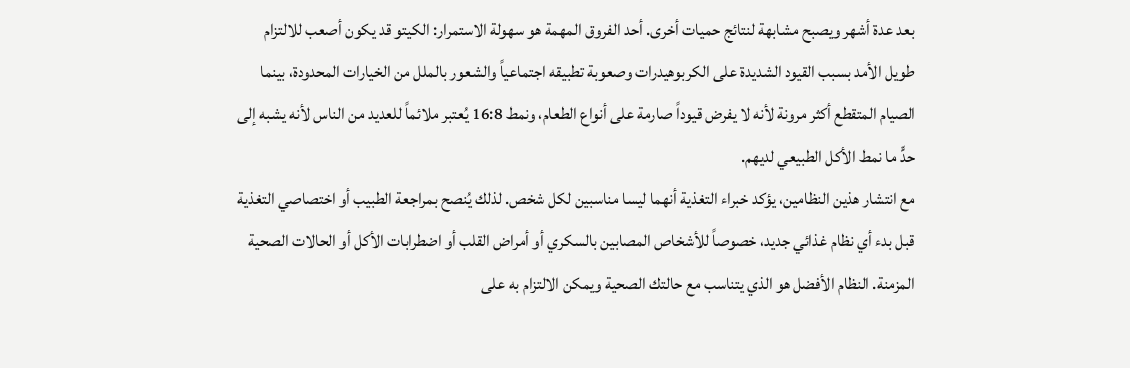بعد عدة أشهر ويصبح مشابهة لنتائج حميات أخرى. أحد الفروق المهمة هو سهولة الاستمرار: الكيتو قد يكون أصعب للالتزام طويل الأمد بسبب القيود الشديدة على الكربوهيدرات وصعوبة تطبيقه اجتماعياً والشعور بالملل من الخيارات المحدودة، بينما الصيام المتقطع أكثر مرونة لأنه لا يفرض قيوداً صارمة على أنواع الطعام، ونمط 16:8 يُعتبر ملائماً للعديد من الناس لأنه يشبه إلى حدٍّ ما نمط الأكل الطبيعي لديهم.
مع انتشار هذين النظامين، يؤكد خبراء التغذية أنهما ليسا مناسبين لكل شخص. لذلك يُنصح بمراجعة الطبيب أو اختصاصي التغذية قبل بدء أي نظام غذائي جديد، خصوصاً للأشخاص المصابين بالسكري أو أمراض القلب أو اضطرابات الأكل أو الحالات الصحية المزمنة. النظام الأفضل هو الذي يتناسب مع حالتك الصحية ويمكن الالتزام به على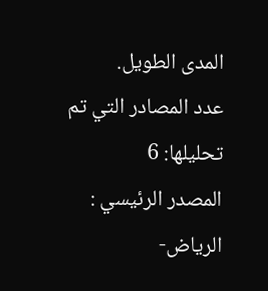المدى الطويل.
عدد المصادر التي تم تحليلها: 6
المصدر الرئيسي : الرياض-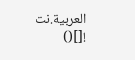العربية.نت ![]()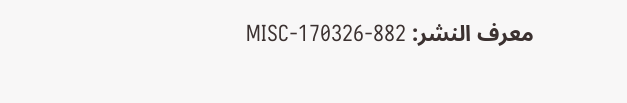معرف النشر: MISC-170326-882